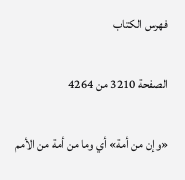فهرس الكتاب

الصفحة 3210 من 4264

«وإن من أمة» أي وما من أمة من الأمم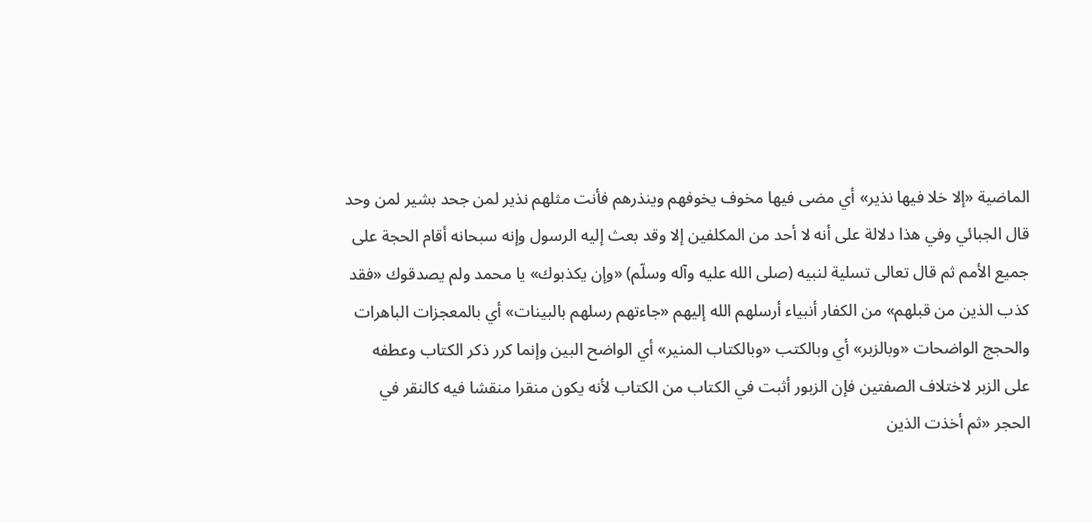الماضية «إلا خلا فيها نذير» أي مضى فيها مخوف يخوفهم وينذرهم فأنت مثلهم نذير لمن جحد بشير لمن وحد قال الجبائي وفي هذا دلالة على أنه لا أحد من المكلفين إلا وقد بعث إليه الرسول وإنه سبحانه أقام الحجة على جميع الأمم ثم قال تعالى تسلية لنبيه (صلى الله عليه وآله وسلّم) «وإن يكذبوك» يا محمد ولم يصدقوك «فقد كذب الذين من قبلهم» من الكفار أنبياء أرسلهم الله إليهم «جاءتهم رسلهم بالبينات» أي بالمعجزات الباهرات والحجج الواضحات «وبالزبر» أي وبالكتب «وبالكتاب المنير» أي الواضح البين وإنما كرر ذكر الكتاب وعطفه على الزبر لاختلاف الصفتين فإن الزبور أثبت في الكتاب من الكتاب لأنه يكون منقرا منقشا فيه كالنقر في الحجر «ثم أخذت الذين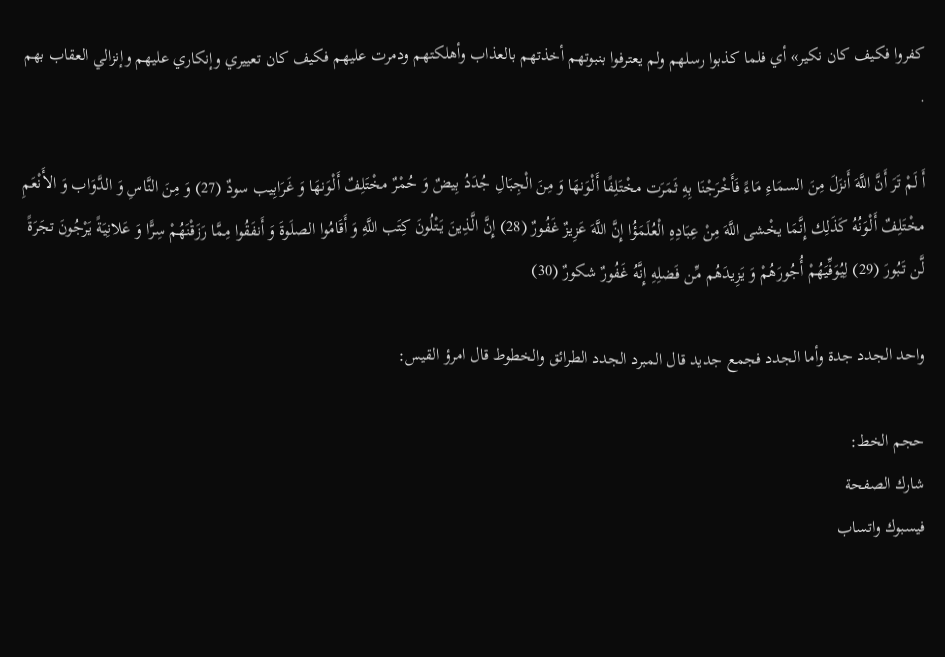كفروا فكيف كان نكير» أي فلما كذبوا رسلهم ولم يعترفوا بنبوتهم أخذتهم بالعذاب وأهلكتهم ودمرت عليهم فكيف كان تعييري وإنكاري عليهم وإنزالي العقاب بهم .

أَ لَمْ تَرَ أَنَّ اللَّهَ أَنزَلَ مِنَ السمَاءِ مَاءً فَأَخْرَجْنَا بِهِ ثَمَرَت مخْتَلِفًا أَلْوَنهَا وَ مِنَ الْجِبَالِ جُدَدُ بِيضٌ وَ حُمْرٌ مخْتَلِفٌ أَلْوَنهَا وَ غَرَابِيب سودٌ (27) وَ مِنَ النَّاسِ وَ الدَّوَاب وَ الأَنْعَمِ مخْتَلِفٌ أَلْوَنُهُ كَذَلِك إِنَّمَا يخْشى اللَّهَ مِنْ عِبَادِهِ الْعُلَمَؤُا إِنَّ اللَّهَ عَزِيزٌ غَفُورٌ (28) إِنَّ الَّذِينَ يَتْلُونَ كِتَب اللَّهِ وَ أَقَامُوا الصلَوةَ وَ أَنفَقُوا مِمَّا رَزَقْنَهُمْ سِرًّا وَ عَلانِيَةً يَرْجُونَ تجَرَةً لَّن تَبُورَ (29) لِيُوَفِّيَهُمْ أُجُورَهُمْ وَ يَزِيدَهُم مِّن فَضلِهِ إِنَّهُ غَفُورٌ شكورٌ (30)

واحد الجدد جدة وأما الجدد فجمع جديد قال المبرد الجدد الطرائق والخطوط قال امرؤ القيس:

حجم الخط:
شارك الصفحة
فيسبوك واتساب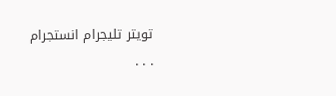تويتر تليجرام انستجرام
. . .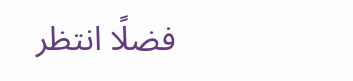فضلًا انتظر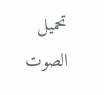تحميل الصوت